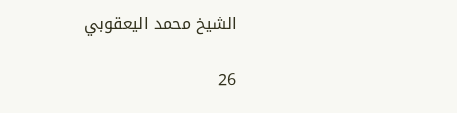الشيخ محمد اليعقوبي

26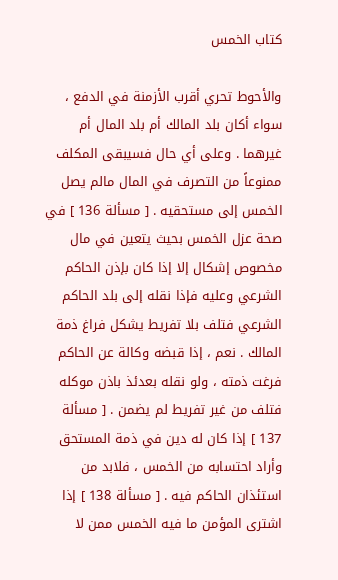كتاب الخمس

والأحوط تحري أقرب الأزمنة في الدفع ، سواء أكان بلد المالك أم بلد المال أم غيرهما . وعلى أي حال فسيبقى المكلف ممنوعاً من التصرف في المال مالم يصل الخمس إلى مستحقيه . [ مسألة 136 ] في صحة عزل الخمس بحيث يتعين في مال مخصوص إشكال إلا إذا كان بإذن الحاكم الشرعي وعليه فإذا نقله إلى بلد الحاكم الشرعي فتلف بلا تفريط يشكل فراغ ذمة المالك . نعم ، إذا قبضه وكالة عن الحاكم فرغت ذمته ، ولو نقله بعدئذ باذن موكله فتلف من غير تفريط لم يضمن . [ مسألة 137 ] إذا كان له دين في ذمة المستحق وأراد احتسابه من الخمس ، فلابد من استئذان الحاكم فيه . [ مسألة 138 ] إذا اشترى المؤمن ما فيه الخمس ممن لا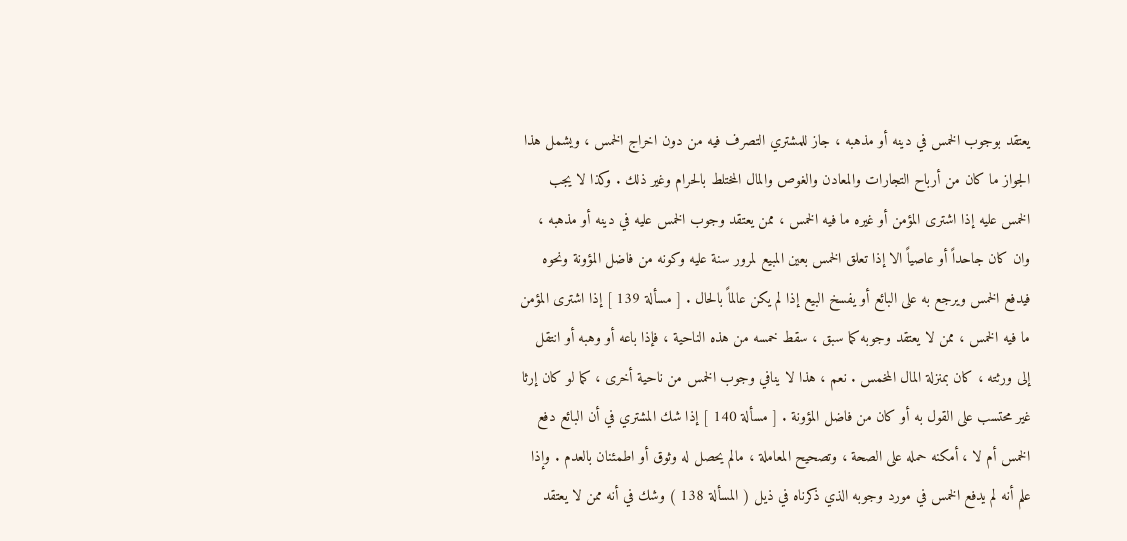يعتقد بوجوب الخمس في دينه أو مذهبه ، جاز للمشتري التصرف فيه من دون اخراج الخمس ، ويشمل هذا الجواز ما كان من أرباح التجارات والمعادن والغوص والمال المختلط بالحرام وغير ذلك . وكذا لا يجب الخمس عليه إذا اشترى المؤمن أو غيره ما فيه الخمس ، ممن يعتقد وجوب الخمس عليه في دينه أو مذهبه ، وان كان جاحداً أو عاصياً الا إذا تعلق الخمس بعين المبيع لمرور سنة عليه وكونه من فاضل المؤونة ونحوه فيدفع الخمس ويرجع به على البائع أو يفسخ البيع إذا لم يكن عالماً بالحال . [ مسألة 139 ] إذا اشترى المؤمن ما فيه الخمس ، ممن لا يعتقد وجوبه كما سبق ، سقط خمسه من هذه الناحية ، فإذا باعه أو وهبه أو انتقل إلى ورثته ، كان بمنزلة المال المخمس . نعم ، هذا لا ينافي وجوب الخمس من ناحية أخرى ، كما لو كان إرثا غير محتسب على القول به أو كان من فاضل المؤونة . [ مسألة 140 ] إذا شك المشتري في أن البائع دفع الخمس أم لا ، أمكنه حمله على الصحة ، وتصحيح المعاملة ، مالم يحصل له وثوق أو اطمئنان بالعدم . وإذا علم أنه لم يدفع الخمس في مورد وجوبه الذي ذكرناه في ذيل ( المسألة 138 ) وشك في أنه ممن لا يعتقد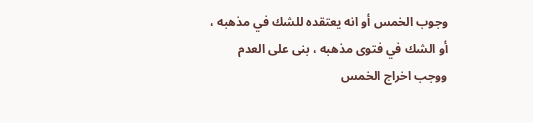وجوب الخمس أو انه يعتقده للشك في مذهبه ، أو الشك في فتوى مذهبه ، بنى على العدم ووجب اخراج الخمس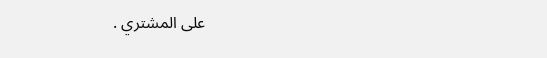على المشتري .